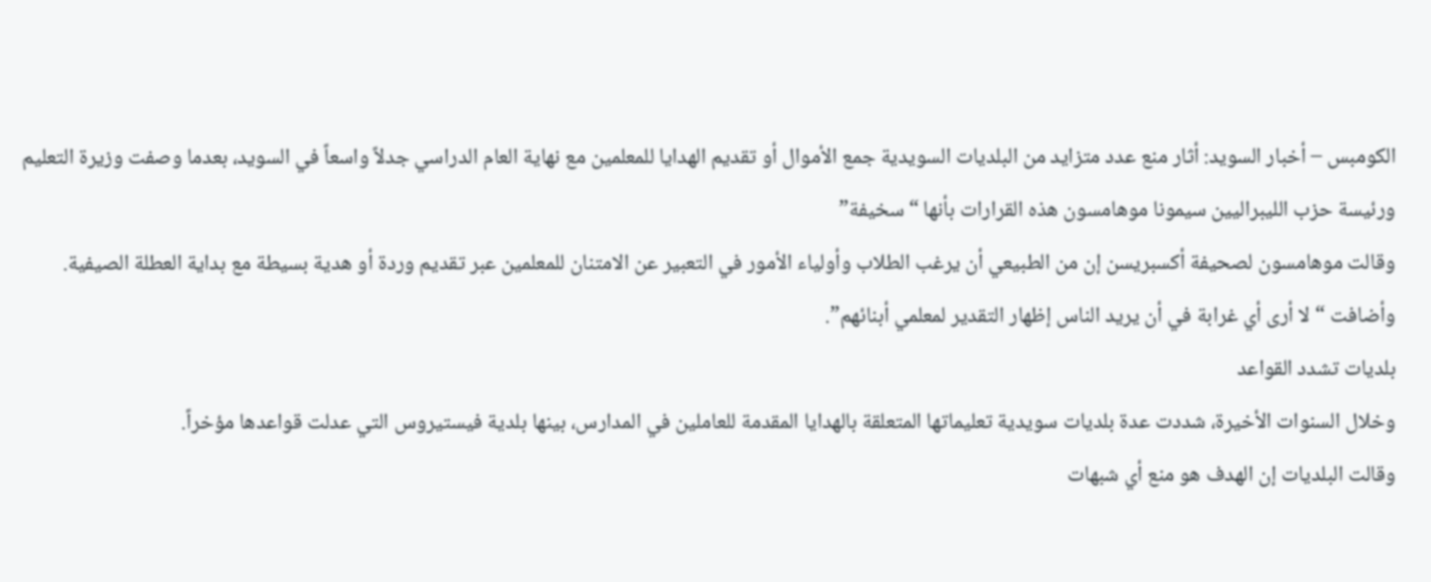الكومبس – أخبار السويد: أثار منع عدد متزايد من البلديات السويدية جمع الأموال أو تقديم الهدايا للمعلمين مع نهاية العام الدراسي جدلاً واسعاً في السويد، بعدما وصفت وزيرة التعليم ورئيسة حزب الليبراليين سيمونا موهامسون هذه القرارات بأنها “سخيفة”
وقالت موهامسون لصحيفة أكسبريسن إن من الطبيعي أن يرغب الطلاب وأولياء الأمور في التعبير عن الامتنان للمعلمين عبر تقديم وردة أو هدية بسيطة مع بداية العطلة الصيفية.
وأضافت “لا أرى أي غرابة في أن يريد الناس إظهار التقدير لمعلمي أبنائهم”.
بلديات تشدد القواعد
وخلال السنوات الأخيرة، شددت عدة بلديات سويدية تعليماتها المتعلقة بالهدايا المقدمة للعاملين في المدارس، بينها بلدية فيستيروس التي عدلت قواعدها مؤخراً.
وقالت البلديات إن الهدف هو منع أي شبهات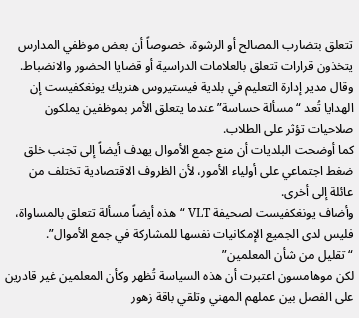تتعلق بتضارب المصالح أو الرشوة، خصوصاً أن بعض موظفي المدارس يتخذون قرارات تتعلق بالعلامات الدراسية أو قضايا الحضور والانضباط.
وقال مدير إدارة التعليم في بلدية فيستيروس هنريك يونغكفيست إن الهدايا تُعد “مسألة حساسة” عندما يتعلق الأمر بموظفين يملكون صلاحيات تؤثر على الطلاب.
كما أوضحت البلديات أن منع جمع الأموال يهدف أيضاً إلى تجنب خلق ضغط اجتماعي على أولياء الأمور، لأن الظروف الاقتصادية تختلف من عائلة إلى أخرى.
وأضاف يونغكفيست لصحيفة VLT “هذه أيضاً مسألة تتعلق بالمساواة، فليس لدى الجميع الإمكانيات نفسها للمشاركة في جمع الأموال”.
“تقليل من شأن المعلمين”
لكن موهامسون اعتبرت أن هذه السياسة تُظهر وكأن المعلمين غير قادرين على الفصل بين عملهم المهني وتلقي باقة زهور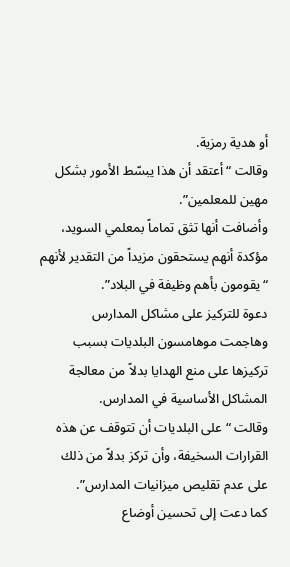أو هدية رمزية.
وقالت “أعتقد أن هذا يبسّط الأمور بشكل مهين للمعلمين”.
وأضافت أنها تثق تماماً بمعلمي السويد، مؤكدة أنهم يستحقون مزيداً من التقدير لأنهم “يقومون بأهم وظيفة في البلاد”.
دعوة للتركيز على مشاكل المدارس
وهاجمت موهامسون البلديات بسبب تركيزها على منع الهدايا بدلاً من معالجة المشاكل الأساسية في المدارس.
وقالت “على البلديات أن تتوقف عن هذه القرارات السخيفة، وأن تركز بدلاً من ذلك على عدم تقليص ميزانيات المدارس”.
كما دعت إلى تحسين أوضاع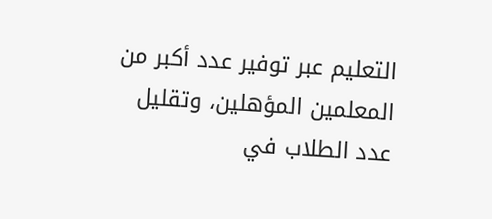التعليم عبر توفير عدد أكبر من المعلمين المؤهلين، وتقليل عدد الطلاب في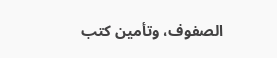الصفوف، وتأمين كتب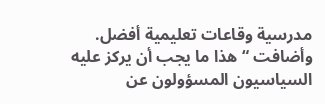مدرسية وقاعات تعليمية أفضل.
وأضافت “هذا ما يجب أن يركز عليه السياسيون المسؤولون عن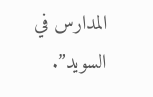المدارس في السويد”.